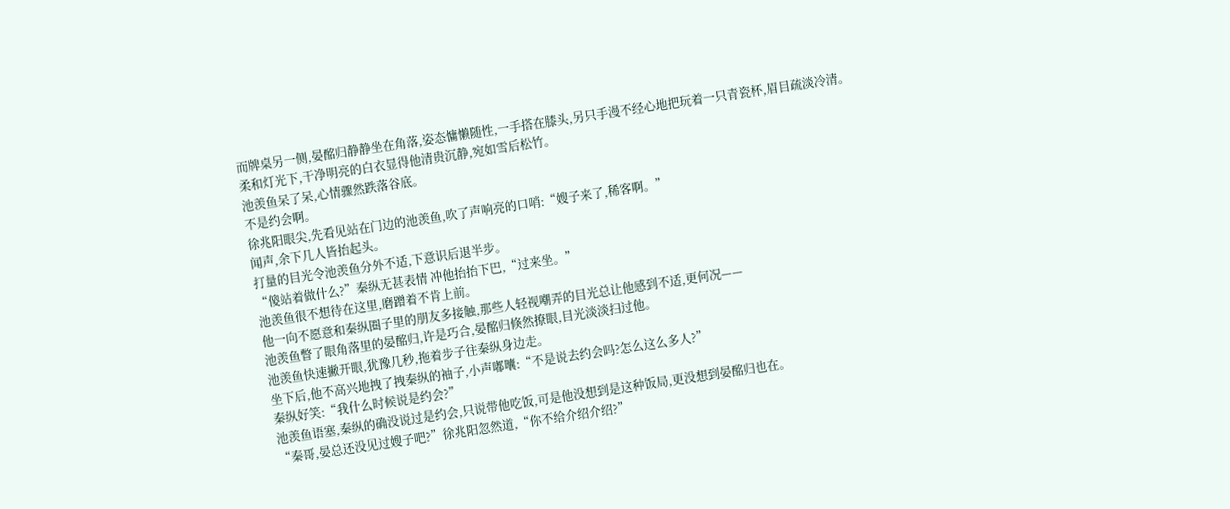而牌桌另一侧,晏酩归静静坐在角落,姿态慵懒随性,一手搭在膝头,另只手漫不经心地把玩着一只青瓷杯,眉目疏淡冷清。
柔和灯光下,干净明亮的白衣显得他清贵沉静,宛如雪后松竹。
池羡鱼呆了呆,心情骤然跌落谷底。
不是约会啊。
徐兆阳眼尖,先看见站在门边的池羡鱼,吹了声响亮的口哨:“嫂子来了,稀客啊。”
闻声,余下几人皆抬起头。
打量的目光令池羡鱼分外不适,下意识后退半步。
“傻站着做什么?”秦纵无甚表情 冲他抬抬下巴,“过来坐。”
池羡鱼很不想待在这里,磨蹭着不肯上前。
他一向不愿意和秦纵圈子里的朋友多接触,那些人轻视嘲弄的目光总让他感到不适,更何况——
池羡鱼瞥了眼角落里的晏酩归,许是巧合,晏酩归倏然撩眼,目光淡淡扫过他。
池羡鱼快速撇开眼,犹豫几秒,拖着步子往秦纵身边走。
坐下后,他不高兴地拽了拽秦纵的袖子,小声嘟囔:“不是说去约会吗?怎么这么多人?”
秦纵好笑:“我什么时候说是约会?”
池羡鱼语塞,秦纵的确没说过是约会,只说带他吃饭,可是他没想到是这种饭局,更没想到晏酩归也在。
“秦哥,晏总还没见过嫂子吧?”徐兆阳忽然道,“你不给介绍介绍?”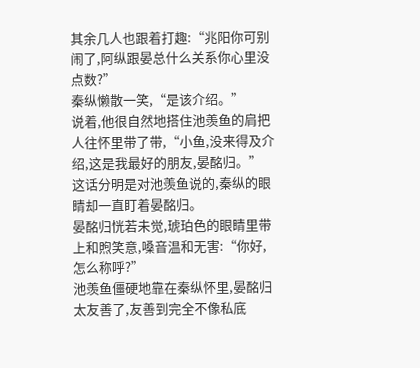其余几人也跟着打趣:“兆阳你可别闹了,阿纵跟晏总什么关系你心里没点数?”
秦纵懒散一笑,“是该介绍。”
说着,他很自然地搭住池羡鱼的肩把人往怀里带了带,“小鱼,没来得及介绍,这是我最好的朋友,晏酩归。”
这话分明是对池羡鱼说的,秦纵的眼睛却一直盯着晏酩归。
晏酩归恍若未觉,琥珀色的眼睛里带上和煦笑意,嗓音温和无害:“你好,怎么称呼?”
池羡鱼僵硬地靠在秦纵怀里,晏酩归太友善了,友善到完全不像私底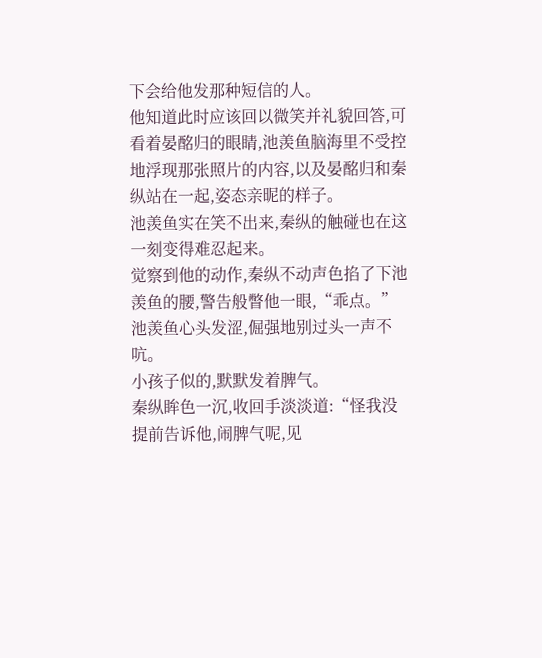下会给他发那种短信的人。
他知道此时应该回以微笑并礼貌回答,可看着晏酩归的眼睛,池羡鱼脑海里不受控地浮现那张照片的内容,以及晏酩归和秦纵站在一起,姿态亲昵的样子。
池羡鱼实在笑不出来,秦纵的触碰也在这一刻变得难忍起来。
觉察到他的动作,秦纵不动声色掐了下池羡鱼的腰,警告般瞥他一眼,“乖点。”
池羡鱼心头发涩,倔强地别过头一声不吭。
小孩子似的,默默发着脾气。
秦纵眸色一沉,收回手淡淡道:“怪我没提前告诉他,闹脾气呢,见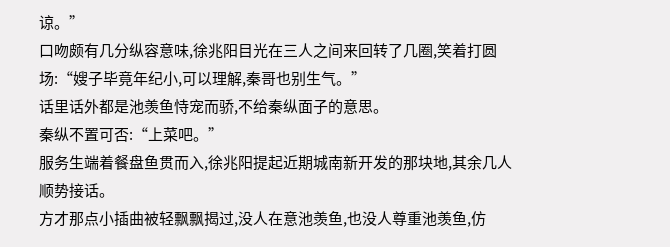谅。”
口吻颇有几分纵容意味,徐兆阳目光在三人之间来回转了几圈,笑着打圆场:“嫂子毕竟年纪小,可以理解,秦哥也别生气。”
话里话外都是池羡鱼恃宠而骄,不给秦纵面子的意思。
秦纵不置可否:“上菜吧。”
服务生端着餐盘鱼贯而入,徐兆阳提起近期城南新开发的那块地,其余几人顺势接话。
方才那点小插曲被轻飘飘揭过,没人在意池羡鱼,也没人尊重池羡鱼,仿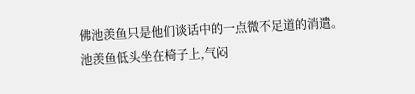佛池羡鱼只是他们谈话中的一点微不足道的消遣。
池羡鱼低头坐在椅子上,气闷